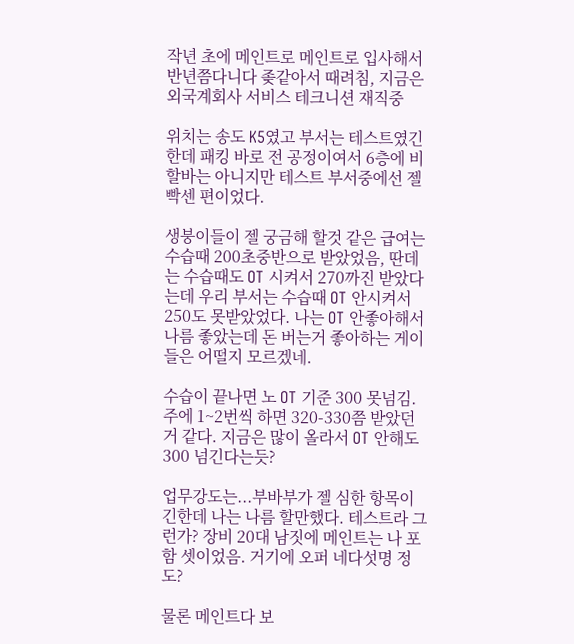작년 초에 메인트로 메인트로 입사해서 반년쯤다니다 좆같아서 때려침, 지금은 외국계회사 서비스 테크니션 재직중

위치는 송도 K5였고 부서는 테스트였긴한데 패킹 바로 전 공정이여서 6층에 비할바는 아니지만 테스트 부서중에선 젤 빡센 편이었다.

생붕이들이 젤 궁금해 할것 같은 급여는 수습때 200초중반으로 받았었음, 딴데는 수습때도 OT 시켜서 270까진 받았다는데 우리 부서는 수습때 OT 안시켜서 250도 못받았었다. 나는 OT 안좋아해서 나름 좋았는데 돈 버는거 좋아하는 게이들은 어떨지 모르겠네.

수습이 끝나면 노 OT 기준 300 못넘김. 주에 1~2번씩 하면 320-330쯤 받았던거 같다. 지금은 많이 올라서 OT 안해도 300 넘긴다는듯?

업무강도는...부바부가 젤 심한 항목이긴한데 나는 나름 할만했다. 테스트라 그런가? 장비 20대 남짓에 메인트는 나 포함 셋이었음. 거기에 오퍼 네다섯명 정도?

물론 메인트다 보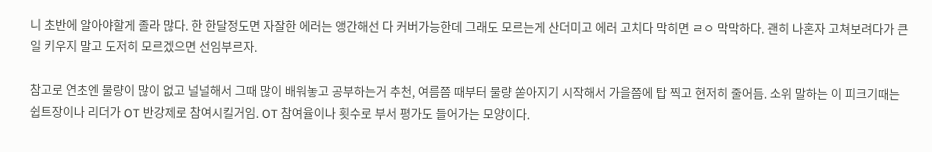니 초반에 알아야할게 졸라 많다. 한 한달정도면 자잘한 에러는 앵간해선 다 커버가능한데 그래도 모르는게 산더미고 에러 고치다 막히면 ㄹㅇ 막막하다. 괜히 나혼자 고쳐보려다가 큰일 키우지 말고 도저히 모르겠으면 선임부르자.

참고로 연초엔 물량이 많이 없고 널널해서 그때 많이 배워놓고 공부하는거 추천, 여름쯤 때부터 물량 쏟아지기 시작해서 가을쯤에 탑 찍고 현저히 줄어듬. 소위 말하는 이 피크기때는 쉽트장이나 리더가 OT 반강제로 참여시킬거임. OT 참여율이나 횟수로 부서 평가도 들어가는 모양이다.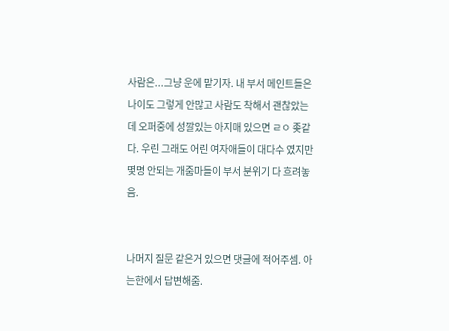사람은...그냥 운에 맡기자. 내 부서 메인트들은 나이도 그렇게 안많고 사람도 착해서 괜찮았는데 오퍼중에 성깔있는 아지매 있으면 ㄹㅇ 좆같다. 우린 그래도 어린 여자애들이 대다수 였지만 몇명 안되는 개줌마들이 부서 분위기 다 흐려놓음.


나머지 질문 같은거 있으면 댓글에 적어주셈. 아는한에서 답변해줌.